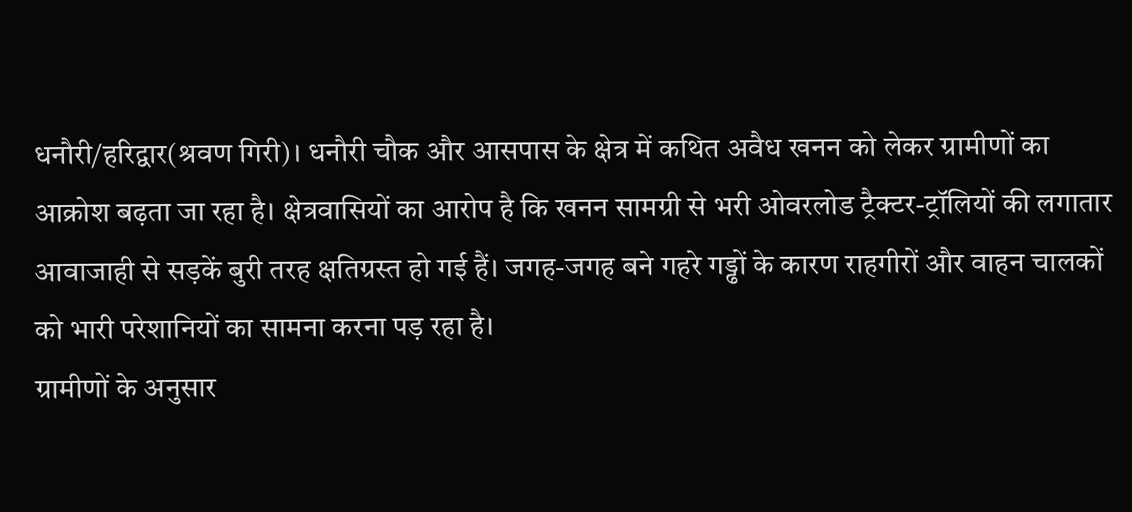धनौरी/हरिद्वार(श्रवण गिरी)। धनौरी चौक और आसपास के क्षेत्र में कथित अवैध खनन को लेकर ग्रामीणों का आक्रोश बढ़ता जा रहा है। क्षेत्रवासियों का आरोप है कि खनन सामग्री से भरी ओवरलोड ट्रैक्टर-ट्रॉलियों की लगातार आवाजाही से सड़कें बुरी तरह क्षतिग्रस्त हो गई हैं। जगह-जगह बने गहरे गड्ढों के कारण राहगीरों और वाहन चालकों को भारी परेशानियों का सामना करना पड़ रहा है।
ग्रामीणों के अनुसार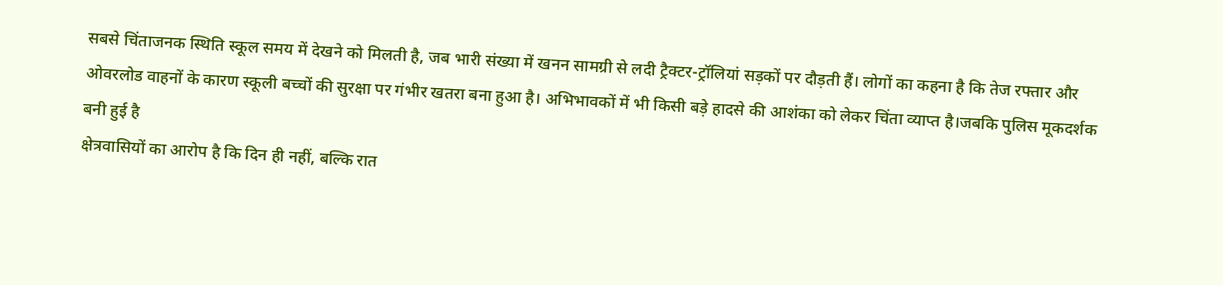सबसे चिंताजनक स्थिति स्कूल समय में देखने को मिलती है, जब भारी संख्या में खनन सामग्री से लदी ट्रैक्टर-ट्रॉलियां सड़कों पर दौड़ती हैं। लोगों का कहना है कि तेज रफ्तार और ओवरलोड वाहनों के कारण स्कूली बच्चों की सुरक्षा पर गंभीर खतरा बना हुआ है। अभिभावकों में भी किसी बड़े हादसे की आशंका को लेकर चिंता व्याप्त है।जबकि पुलिस मूकदर्शक बनी हुई है
क्षेत्रवासियों का आरोप है कि दिन ही नहीं, बल्कि रात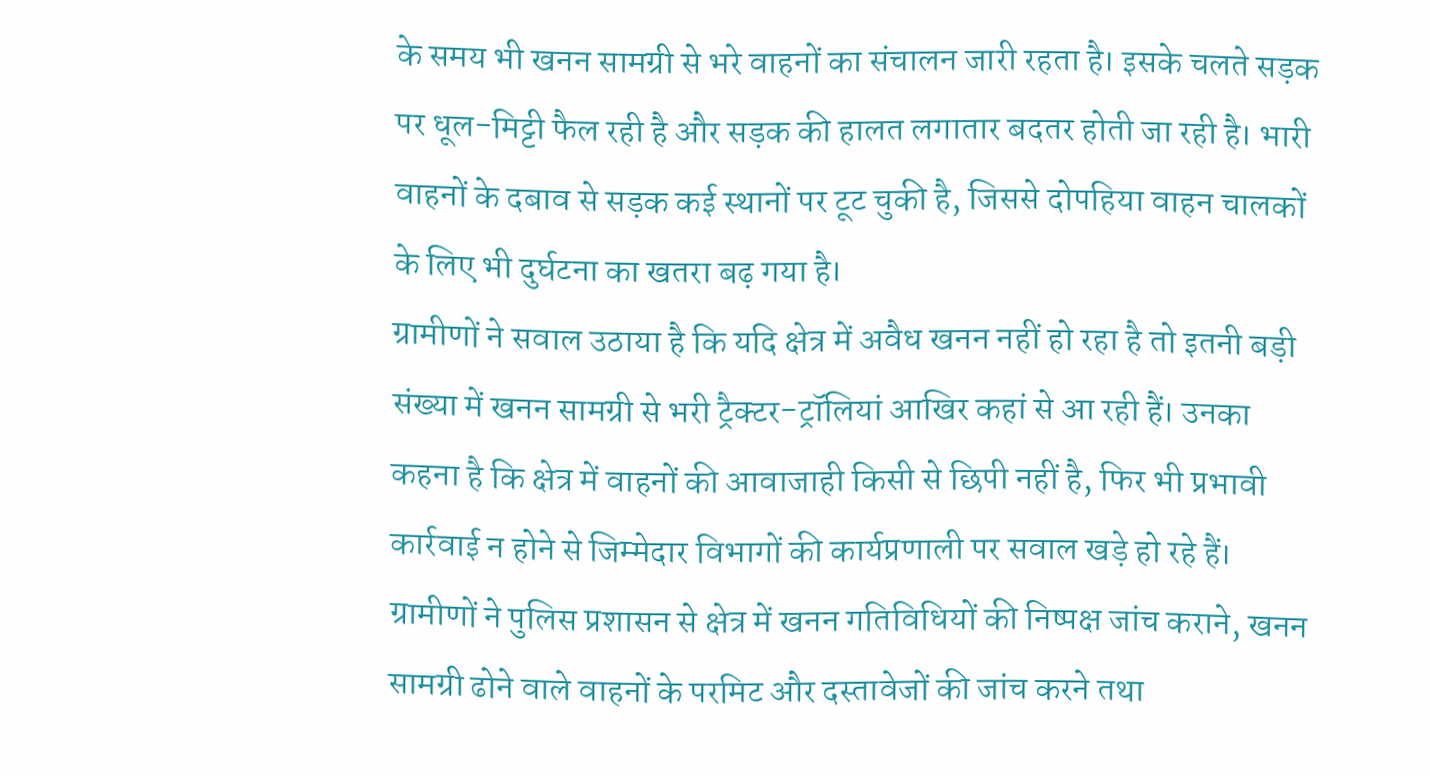के समय भी खनन सामग्री से भरे वाहनों का संचालन जारी रहता है। इसके चलते सड़क पर धूल-मिट्टी फैल रही है और सड़क की हालत लगातार बदतर होती जा रही है। भारी वाहनों के दबाव से सड़क कई स्थानों पर टूट चुकी है, जिससे दोपहिया वाहन चालकों के लिए भी दुर्घटना का खतरा बढ़ गया है।
ग्रामीणों ने सवाल उठाया है कि यदि क्षेत्र में अवैध खनन नहीं हो रहा है तो इतनी बड़ी संख्या में खनन सामग्री से भरी ट्रैक्टर-ट्रॉलियां आखिर कहां से आ रही हैं। उनका कहना है कि क्षेत्र में वाहनों की आवाजाही किसी से छिपी नहीं है, फिर भी प्रभावी कार्रवाई न होने से जिम्मेदार विभागों की कार्यप्रणाली पर सवाल खड़े हो रहे हैं।
ग्रामीणों ने पुलिस प्रशासन से क्षेत्र में खनन गतिविधियों की निष्पक्ष जांच कराने, खनन सामग्री ढोने वाले वाहनों के परमिट और दस्तावेजों की जांच करने तथा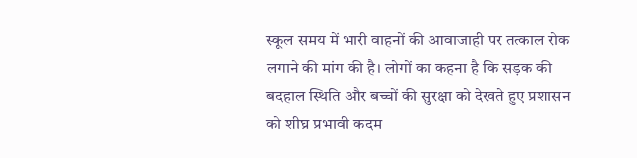स्कूल समय में भारी वाहनों की आवाजाही पर तत्काल रोक लगाने की मांग की है। लोगों का कहना है कि सड़क की बदहाल स्थिति और बच्चों की सुरक्षा को देखते हुए प्रशासन को शीघ्र प्रभावी कदम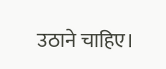उठाने चाहिए।